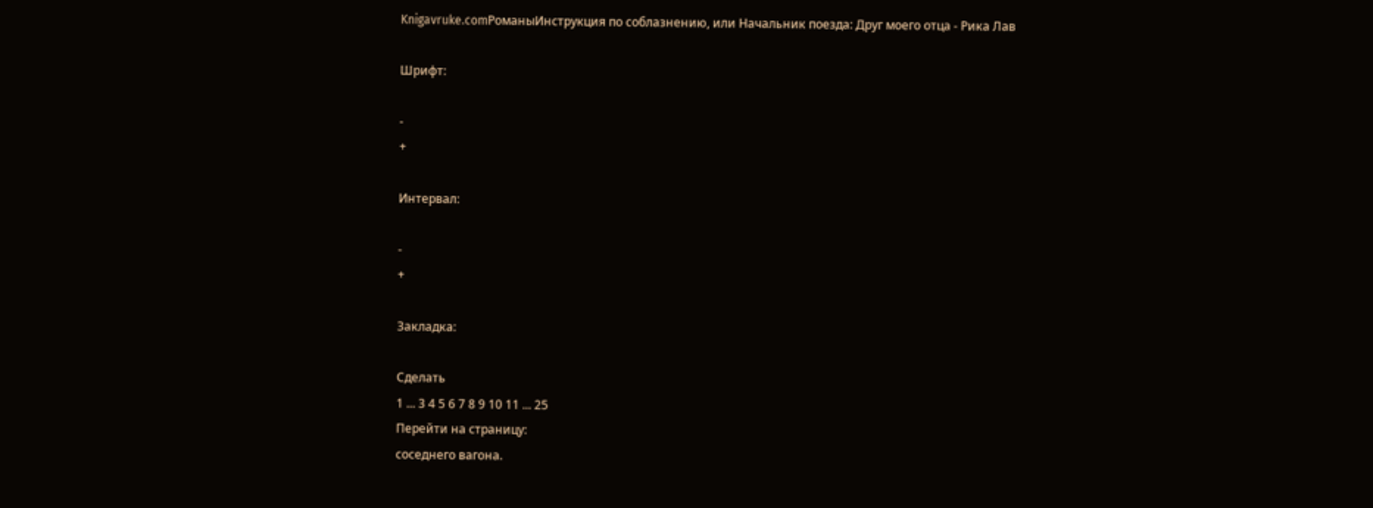Knigavruke.comРоманыИнструкция по соблазнению, или Начальник поезда: Друг моего отца - Рика Лав

Шрифт:

-
+

Интервал:

-
+

Закладка:

Сделать
1 ... 3 4 5 6 7 8 9 10 11 ... 25
Перейти на страницу:
соседнего вагона.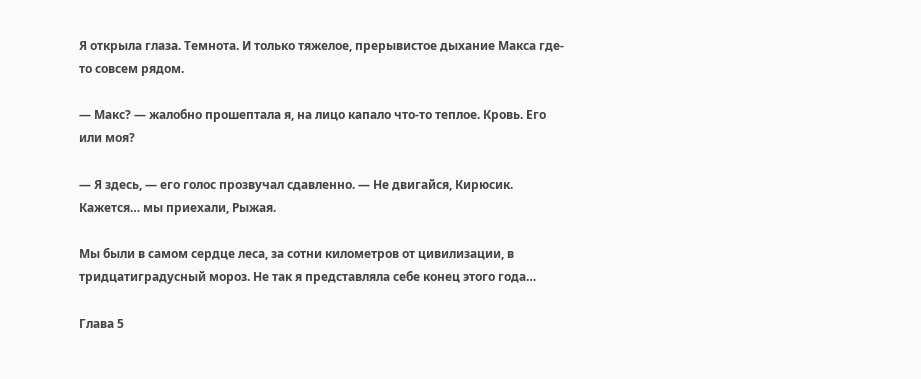Я открыла глаза. Темнота. И только тяжелое, прерывистое дыхание Макса где-то совсем рядом.

— Макс? — жалобно прошептала я, на лицо капало что-то теплое. Кровь. Его или моя?

— Я здесь, — его голос прозвучал сдавленно. — Не двигайся, Кирюсик. Кажется… мы приехали, Рыжая.

Мы были в самом сердце леса, за сотни километров от цивилизации, в тридцатиградусный мороз. Не так я представляла себе конец этого года…

Глава 5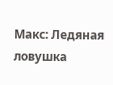Макс: Ледяная ловушка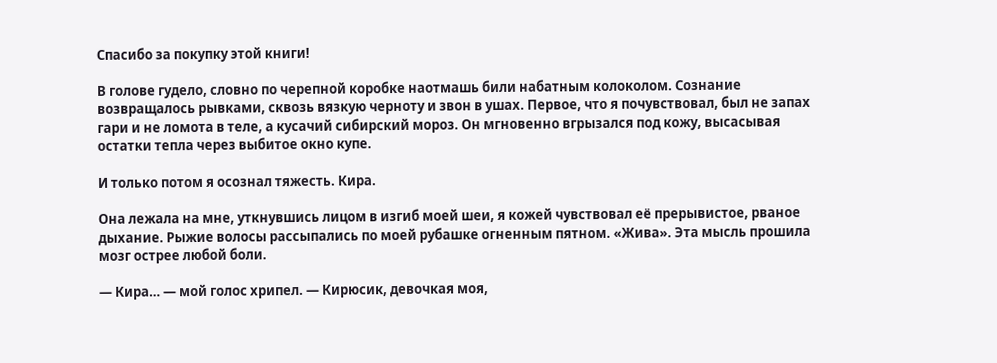Спасибо за покупку этой книги!

В голове гудело, словно по черепной коробке наотмашь били набатным колоколом. Сознание возвращалось рывками, сквозь вязкую черноту и звон в ушах. Первое, что я почувствовал, был не запах гари и не ломота в теле, а кусачий сибирский мороз. Он мгновенно вгрызался под кожу, высасывая остатки тепла через выбитое окно купе.

И только потом я осознал тяжесть. Кира.

Она лежала на мне, уткнувшись лицом в изгиб моей шеи, я кожей чувствовал её прерывистое, рваное дыхание. Рыжие волосы рассыпались по моей рубашке огненным пятном. «Жива». Эта мысль прошила мозг острее любой боли.

— Кира… — мой голос хрипел. — Кирюсик, девочкая моя,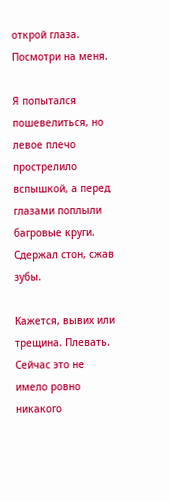открой глаза. Посмотри на меня.

Я попытался пошевелиться, но левое плечо прострелило вспышкой, а перед глазами поплыли багровые круги. Сдержал стон, сжав зубы.

Кажется, вывих или трещина. Плевать. Сейчас это не имело ровно никакого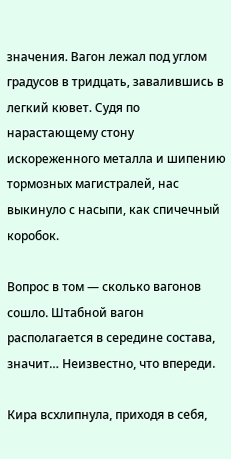значения. Вагон лежал под углом градусов в тридцать, завалившись в легкий кювет. Судя по нарастающему стону искореженного металла и шипению тормозных магистралей, нас выкинуло с насыпи, как спичечный коробок.

Вопрос в том — сколько вагонов сошло. Штабной вагон располагается в середине состава, значит… Неизвестно, что впереди.

Кира всхлипнула, приходя в себя,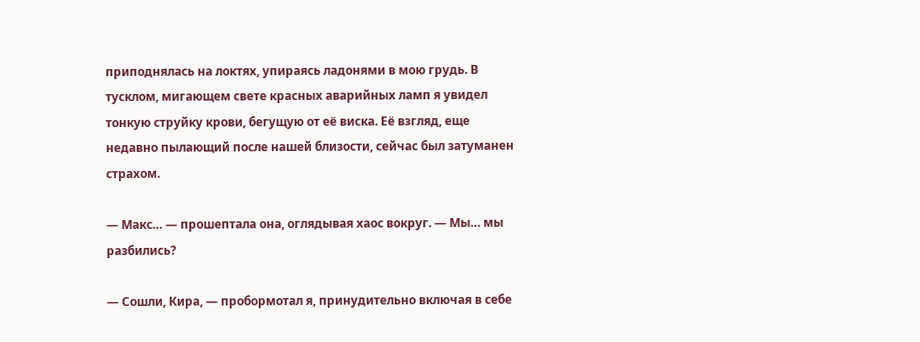приподнялась на локтях, упираясь ладонями в мою грудь. В тусклом, мигающем свете красных аварийных ламп я увидел тонкую струйку крови, бегущую от её виска. Её взгляд, еще недавно пылающий после нашей близости, сейчас был затуманен страхом.

— Макс… — прошептала она, оглядывая хаос вокруг. — Мы… мы разбились?

— Сошли, Кира, — пробормотал я, принудительно включая в себе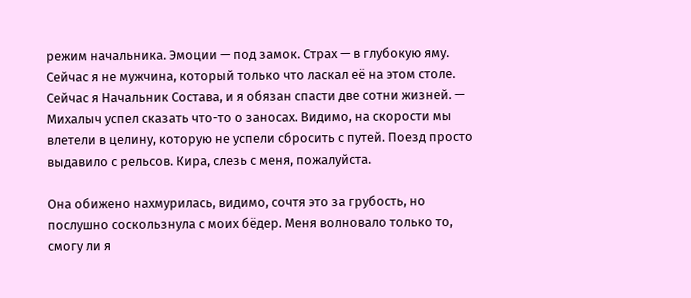режим начальника. Эмоции — под замок. Страх — в глубокую яму. Сейчас я не мужчина, который только что ласкал её на этом столе. Сейчас я Начальник Состава, и я обязан спасти две сотни жизней. — Михалыч успел сказать что-то о заносах. Видимо, на скорости мы влетели в целину, которую не успели сбросить с путей. Поезд просто выдавило с рельсов. Кира, слезь с меня, пожалуйста.

Она обижено нахмурилась, видимо, сочтя это за грубость, но послушно соскользнула с моих бёдер. Меня волновало только то, смогу ли я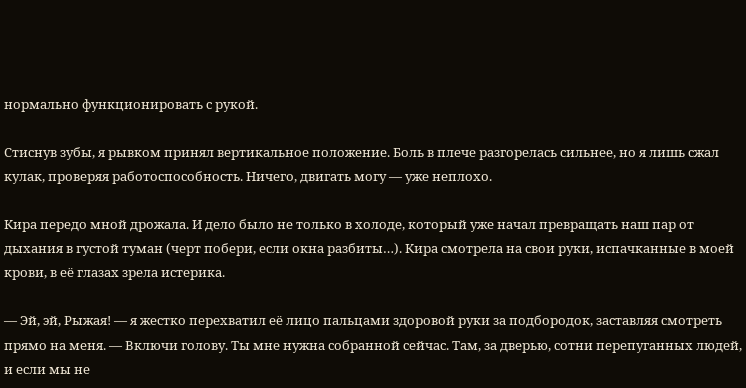нормально функционировать с рукой.

Стиснув зубы, я рывком принял вертикальное положение. Боль в плече разгорелась сильнее, но я лишь сжал кулак, проверяя работоспособность. Ничего, двигать могу — уже неплохо.

Кира передо мной дрожала. И дело было не только в холоде, который уже начал превращать наш пар от дыхания в густой туман (черт побери, если окна разбиты…). Кира смотрела на свои руки, испачканные в моей крови, в её глазах зрела истерика.

— Эй, эй, Рыжая! — я жестко перехватил её лицо пальцами здоровой руки за подбородок, заставляя смотреть прямо на меня. — Включи голову. Ты мне нужна собранной сейчас. Там, за дверью, сотни перепуганных людей, и если мы не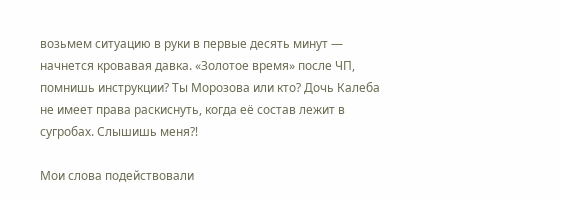возьмем ситуацию в руки в первые десять минут — начнется кровавая давка. «Золотое время» после ЧП, помнишь инструкции? Ты Морозова или кто? Дочь Калеба не имеет права раскиснуть, когда её состав лежит в сугробах. Слышишь меня⁈

Мои слова подействовали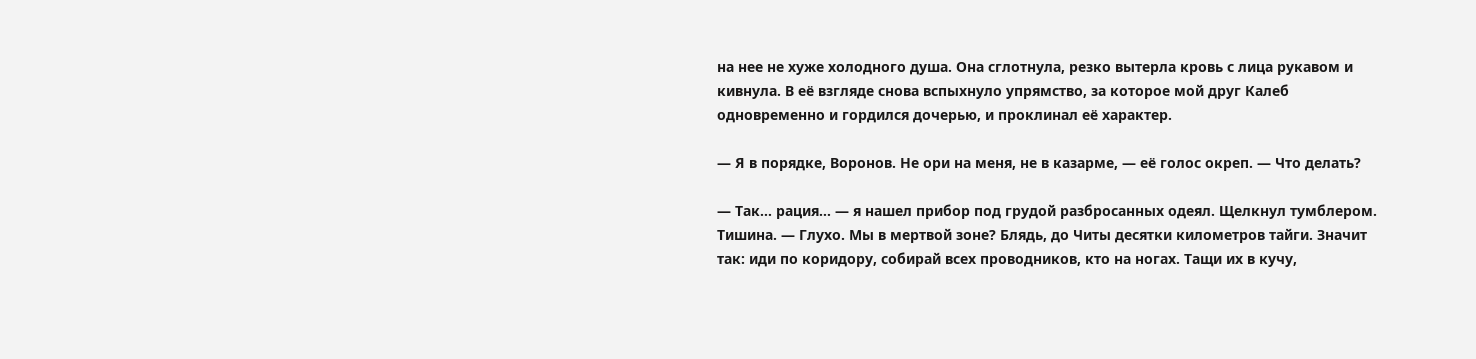на нее не хуже холодного душа. Она сглотнула, резко вытерла кровь с лица рукавом и кивнула. В её взгляде снова вспыхнуло упрямство, за которое мой друг Калеб одновременно и гордился дочерью, и проклинал её характер.

— Я в порядке, Воронов. Не ори на меня, не в казарме, — её голос окреп. — Что делать?

— Так… рация… — я нашел прибор под грудой разбросанных одеял. Щелкнул тумблером. Тишина. — Глухо. Мы в мертвой зоне? Блядь, до Читы десятки километров тайги. Значит так: иди по коридору, собирай всех проводников, кто на ногах. Тащи их в кучу,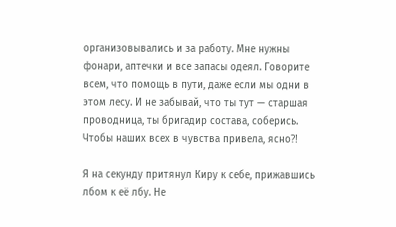организовывались и за работу. Мне нужны фонари, аптечки и все запасы одеял. Говорите всем, что помощь в пути, даже если мы одни в этом лесу. И не забывай, что ты тут — старшая проводница, ты бригадир состава, соберись. Чтобы наших всех в чувства привела, ясно⁈

Я на секунду притянул Киру к себе, прижавшись лбом к её лбу. Не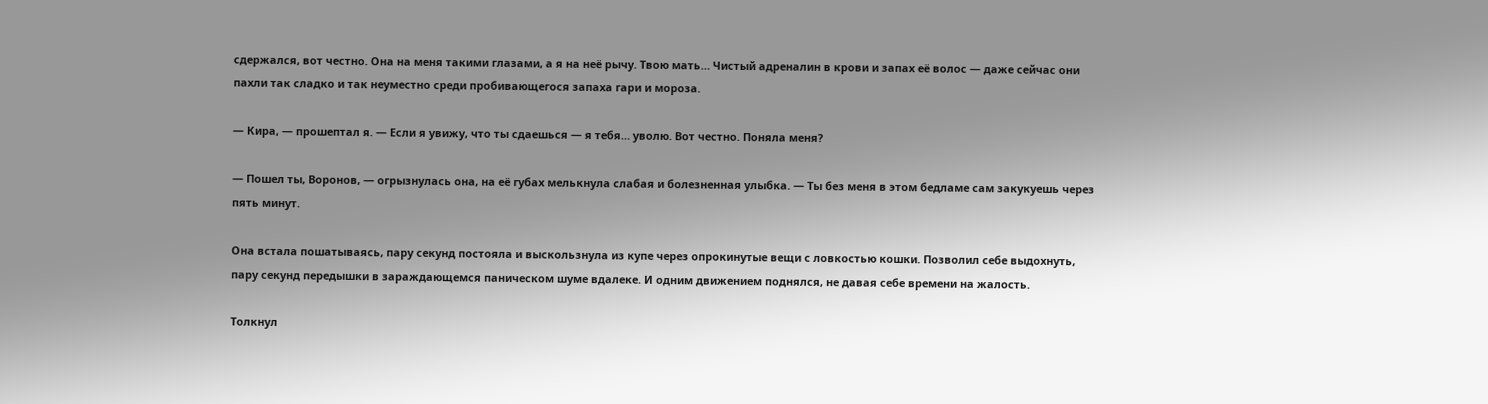сдержался, вот честно. Она на меня такими глазами, а я на неё рычу. Твою мать… Чистый адреналин в крови и запах её волос — даже сейчас они пахли так сладко и так неуместно среди пробивающегося запаха гари и мороза.

— Кира, — прошептал я. — Если я увижу, что ты сдаешься — я тебя… уволю. Вот честно. Поняла меня?

— Пошел ты, Воронов, — огрызнулась она, на её губах мелькнула слабая и болезненная улыбка. — Ты без меня в этом бедламе сам закукуешь через пять минут.

Она встала пошатываясь, пару секунд постояла и выскользнула из купе через опрокинутые вещи с ловкостью кошки. Позволил себе выдохнуть, пару секунд передышки в зараждающемся паническом шуме вдалеке. И одним движением поднялся, не давая себе времени на жалость.

Толкнул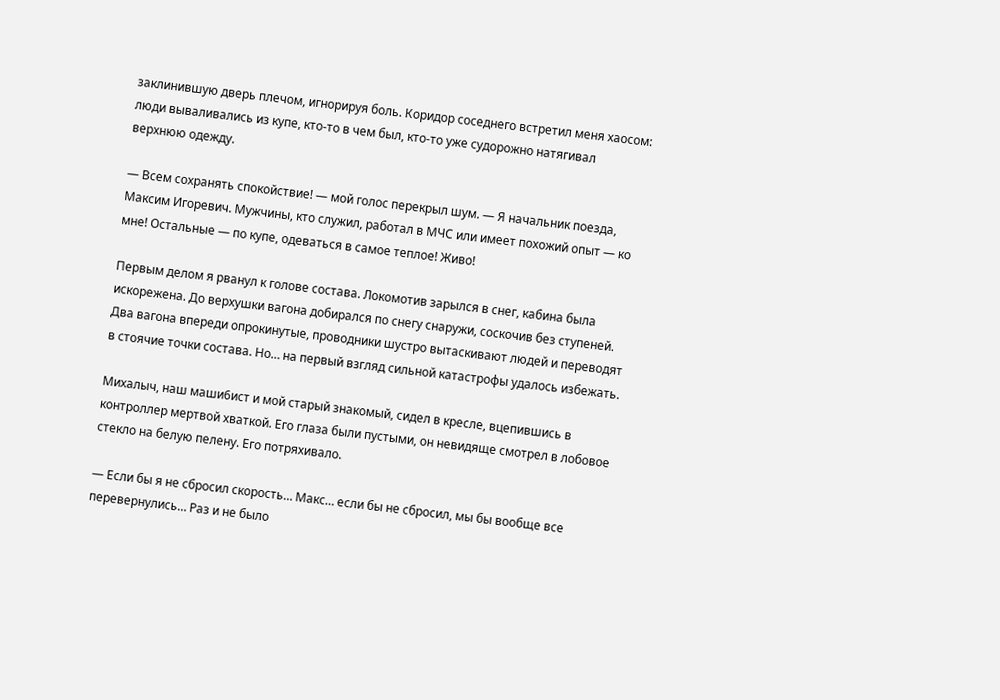заклинившую дверь плечом, игнорируя боль. Коридор соседнего встретил меня хаосом: люди вываливались из купе, кто-то в чем был, кто-то уже судорожно натягивал верхнюю одежду.

— Всем сохранять спокойствие! — мой голос перекрыл шум. — Я начальник поезда, Максим Игоревич. Мужчины, кто служил, работал в МЧС или имеет похожий опыт — ко мне! Остальные — по купе, одеваться в самое теплое! Живо!

Первым делом я рванул к голове состава. Локомотив зарылся в снег, кабина была искорежена. До верхушки вагона добирался по снегу снаружи, соскочив без ступеней. Два вагона впереди опрокинутые, проводники шустро вытаскивают людей и переводят в стоячие точки состава. Но… на первый взгляд сильной катастрофы удалось избежать.

Михалыч, наш маши6ист и мой старый знакомый, сидел в кресле, вцепившись в контроллер мертвой хваткой. Его глаза были пустыми, он невидяще смотрел в лобовое стекло на белую пелену. Его потряхивало.

— Если бы я не сбросил скорость… Макс… если бы не сбросил, мы бы вообще все перевернулись… Раз и не было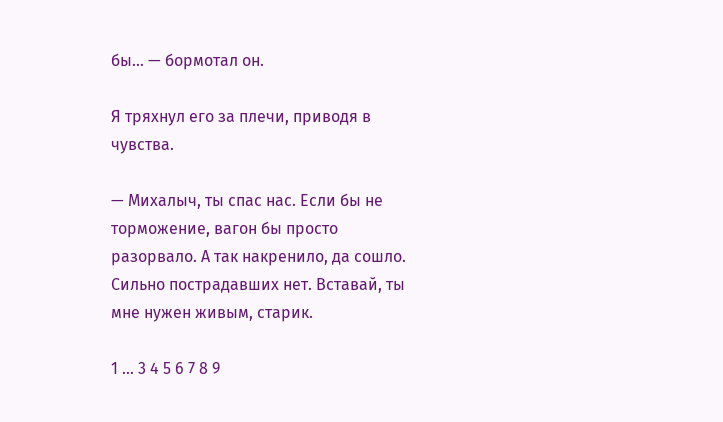бы… — бормотал он.

Я тряхнул его за плечи, приводя в чувства.

— Михалыч, ты спас нас. Если бы не торможение, вагон бы просто разорвало. А так накренило, да сошло. Сильно пострадавших нет. Вставай, ты мне нужен живым, старик.

1 ... 3 4 5 6 7 8 9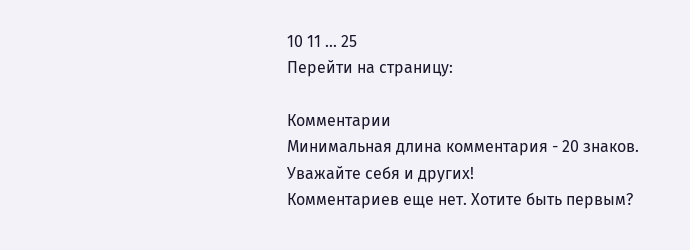10 11 ... 25
Перейти на страницу:

Комментарии
Минимальная длина комментария - 20 знаков. Уважайте себя и других!
Комментариев еще нет. Хотите быть первым?